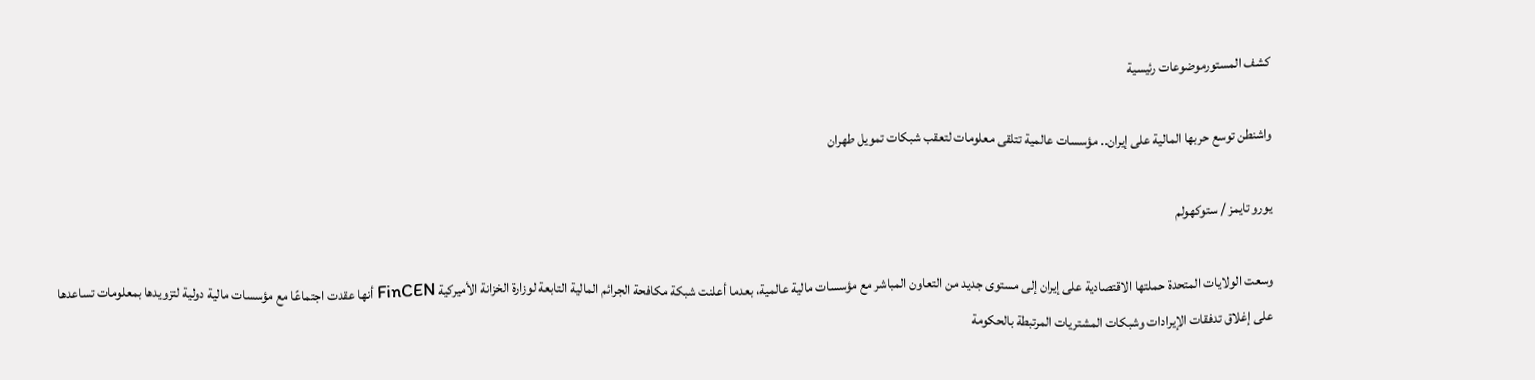كشف المستورموضوعات رئيسية

واشنطن توسع حربها المالية على إيران.. مؤسسات عالمية تتلقى معلومات لتعقب شبكات تمويل طهران

يورو تايمز / ستوكهولم

وسعت الولايات المتحدة حملتها الاقتصادية على إيران إلى مستوى جديد من التعاون المباشر مع مؤسسات مالية عالمية، بعدما أعلنت شبكة مكافحة الجرائم المالية التابعة لوزارة الخزانة الأميركية FinCEN أنها عقدت اجتماعًا مع مؤسسات مالية دولية لتزويدها بمعلومات تساعدها على إغلاق تدفقات الإيرادات وشبكات المشتريات المرتبطة بالحكومة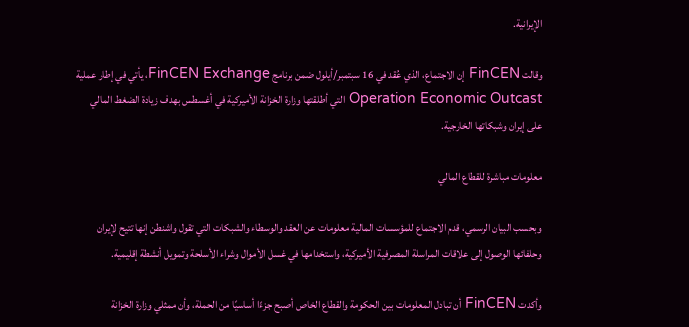الإيرانية.

وقالت FinCEN إن الاجتماع، الذي عُقد في 16 سبتمبر/أيلول ضمن برنامج FinCEN Exchange، يأتي في إطار عملية Operation Economic Outcast التي أطلقتها وزارة الخزانة الأميركية في أغسطس بهدف زيادة الضغط المالي على إيران وشبكاتها الخارجية.

معلومات مباشرة للقطاع المالي

وبحسب البيان الرسمي، قدم الاجتماع للمؤسسات المالية معلومات عن العقد والوسطاء والشبكات التي تقول واشنطن إنها تتيح لإيران وحلفائها الوصول إلى علاقات المراسلة المصرفية الأميركية، واستخدامها في غسل الأموال وشراء الأسلحة وتمويل أنشطة إقليمية.

وأكدت FinCEN أن تبادل المعلومات بين الحكومة والقطاع الخاص أصبح جزءًا أساسيًا من الحملة، وأن ممثلي وزارة الخزانة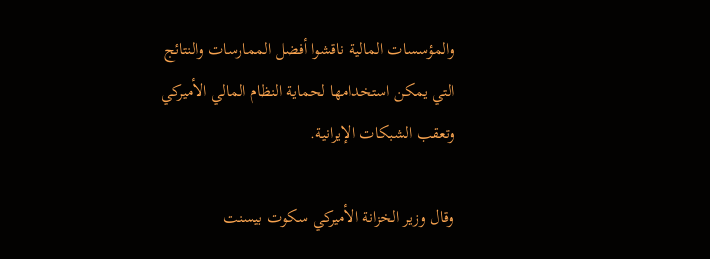والمؤسسات المالية ناقشوا أفضل الممارسات والنتائج التي يمكن استخدامها لحماية النظام المالي الأميركي وتعقب الشبكات الإيرانية.

وقال وزير الخزانة الأميركي سكوت بيسنت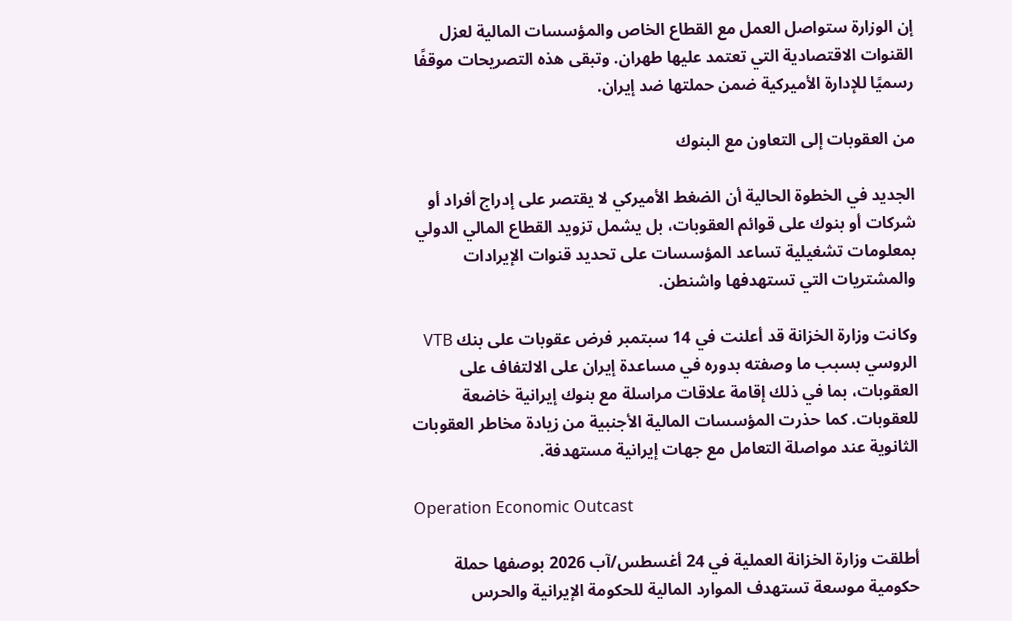إن الوزارة ستواصل العمل مع القطاع الخاص والمؤسسات المالية لعزل القنوات الاقتصادية التي تعتمد عليها طهران. وتبقى هذه التصريحات موقفًا رسميًا للإدارة الأميركية ضمن حملتها ضد إيران.

من العقوبات إلى التعاون مع البنوك

الجديد في الخطوة الحالية أن الضغط الأميركي لا يقتصر على إدراج أفراد أو شركات أو بنوك على قوائم العقوبات، بل يشمل تزويد القطاع المالي الدولي بمعلومات تشغيلية تساعد المؤسسات على تحديد قنوات الإيرادات والمشتريات التي تستهدفها واشنطن.

وكانت وزارة الخزانة قد أعلنت في 14 سبتمبر فرض عقوبات على بنك VTB الروسي بسبب ما وصفته بدوره في مساعدة إيران على الالتفاف على العقوبات، بما في ذلك إقامة علاقات مراسلة مع بنوك إيرانية خاضعة للعقوبات. كما حذرت المؤسسات المالية الأجنبية من زيادة مخاطر العقوبات الثانوية عند مواصلة التعامل مع جهات إيرانية مستهدفة.

Operation Economic Outcast

أطلقت وزارة الخزانة العملية في 24 أغسطس/آب 2026 بوصفها حملة حكومية موسعة تستهدف الموارد المالية للحكومة الإيرانية والحرس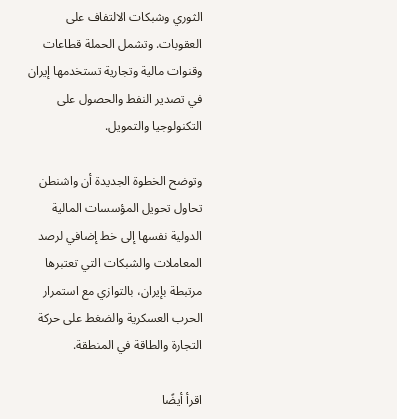الثوري وشبكات الالتفاف على العقوبات. وتشمل الحملة قطاعات وقنوات مالية وتجارية تستخدمها إيران في تصدير النفط والحصول على التكنولوجيا والتمويل.

وتوضح الخطوة الجديدة أن واشنطن تحاول تحويل المؤسسات المالية الدولية نفسها إلى خط إضافي لرصد المعاملات والشبكات التي تعتبرها مرتبطة بإيران، بالتوازي مع استمرار الحرب العسكرية والضغط على حركة التجارة والطاقة في المنطقة.

اقرأ أيضًا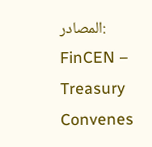المصادر: FinCEN – Treasury Convenes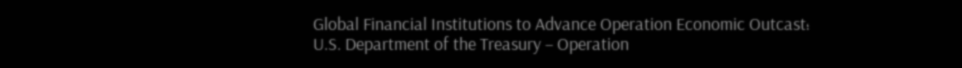Global Financial Institutions to Advance Operation Economic Outcast؛ U.S. Department of the Treasury – Operation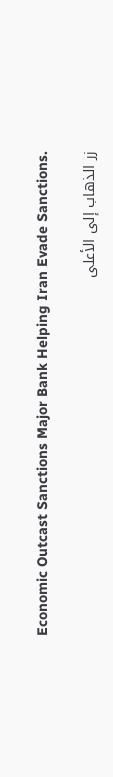Economic Outcast Sanctions Major Bank Helping Iran Evade Sanctions.

زر الذهاب إلى الأعلى